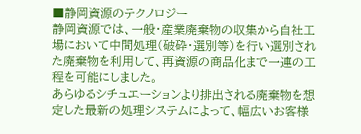■静岡資源のテクノロジー
静岡資源では、一般・産業廃棄物の収集から自社工場において中間処理(破砕・選別等)を行い選別された廃棄物を利用して、再資源の商品化まで一連の工程を可能にしました。
あらゆるシチュエーションより排出される廃棄物を想定した最新の処理システムによって、幅広いお客様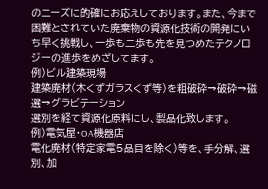のニーズに的確にお応えしております。また、今まで困難とされていた廃棄物の資源化技術の開発にいち早く挑戦し、一歩も二歩も先を見つめたテクノロジーの進歩をめざしてます。
例)ビル建築現場
建築廃材(木くずガラスくず等)を粗破砕→破砕→磁選→グラビテーション
選別を経て資源化原料にし、製品化致します。
例)電気屋・OA機器店
電化廃材(特定家電5品目を除く)等を、手分解、選別、加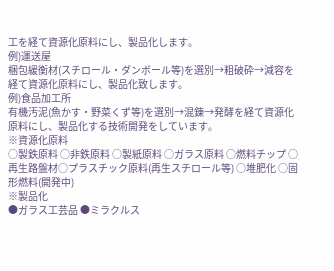工を経て資源化原料にし、製品化します。
例)運送屋
梱包緩衡材(スチロール・ダンボール等)を選別→粗破砕→減容を経て資源化原料にし、製品化致します。
例)食品加工所
有機汚泥(魚かす・野菜くず等)を選別→混錬→発酵を経て資源化原料にし、製品化する技術開発をしています。
※資源化原料
○製鉄原料 ○非鉄原料 ○製紙原料 ○ガラス原料 ○燃料チップ ○再生路盤材○プラスチック原料(再生スチロール等) ○堆肥化 ○固形燃料(開発中)
※製品化
●ガラス工芸品 ●ミラクルス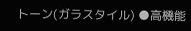トーン(ガラスタイル) ●高機能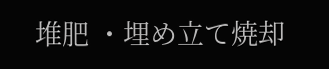堆肥 ・埋め立て焼却